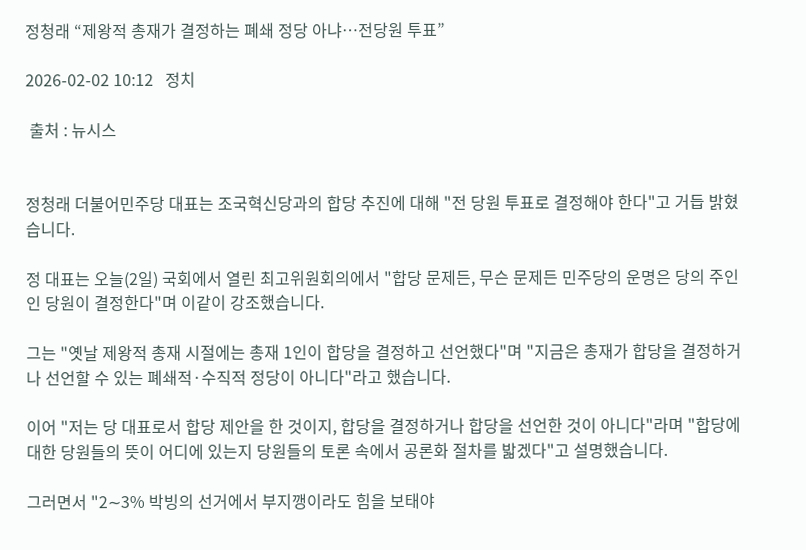정청래 “제왕적 총재가 결정하는 폐쇄 정당 아냐…전당원 투표”

2026-02-02 10:12   정치

 출처 : 뉴시스


정청래 더불어민주당 대표는 조국혁신당과의 합당 추진에 대해 "전 당원 투표로 결정해야 한다"고 거듭 밝혔습니다.

정 대표는 오늘(2일) 국회에서 열린 최고위원회의에서 "합당 문제든, 무슨 문제든 민주당의 운명은 당의 주인인 당원이 결정한다"며 이같이 강조했습니다.

그는 "옛날 제왕적 총재 시절에는 총재 1인이 합당을 결정하고 선언했다"며 "지금은 총재가 합당을 결정하거나 선언할 수 있는 폐쇄적·수직적 정당이 아니다"라고 했습니다.

이어 "저는 당 대표로서 합당 제안을 한 것이지, 합당을 결정하거나 합당을 선언한 것이 아니다"라며 "합당에 대한 당원들의 뜻이 어디에 있는지 당원들의 토론 속에서 공론화 절차를 밟겠다"고 설명했습니다.

그러면서 "2∼3% 박빙의 선거에서 부지깽이라도 힘을 보태야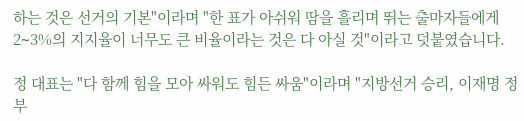하는 것은 선거의 기본"이라며 "한 표가 아쉬워 땀을 흘리며 뛰는 출마자들에게 2∼3%의 지지율이 너무도 큰 비율이라는 것은 다 아실 것"이라고 덧붙였습니다.

정 대표는 "다 함께 힘을 모아 싸워도 힘든 싸움"이라며 "지방선거 승리, 이재명 정부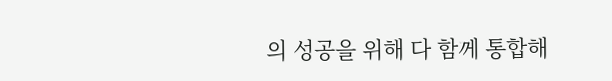의 성공을 위해 다 함께 통합해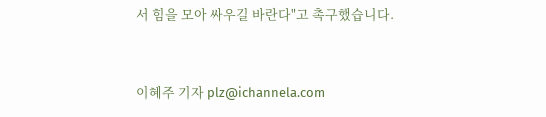서 힘을 모아 싸우길 바란다"고 촉구했습니다.



이혜주 기자 plz@ichannela.com